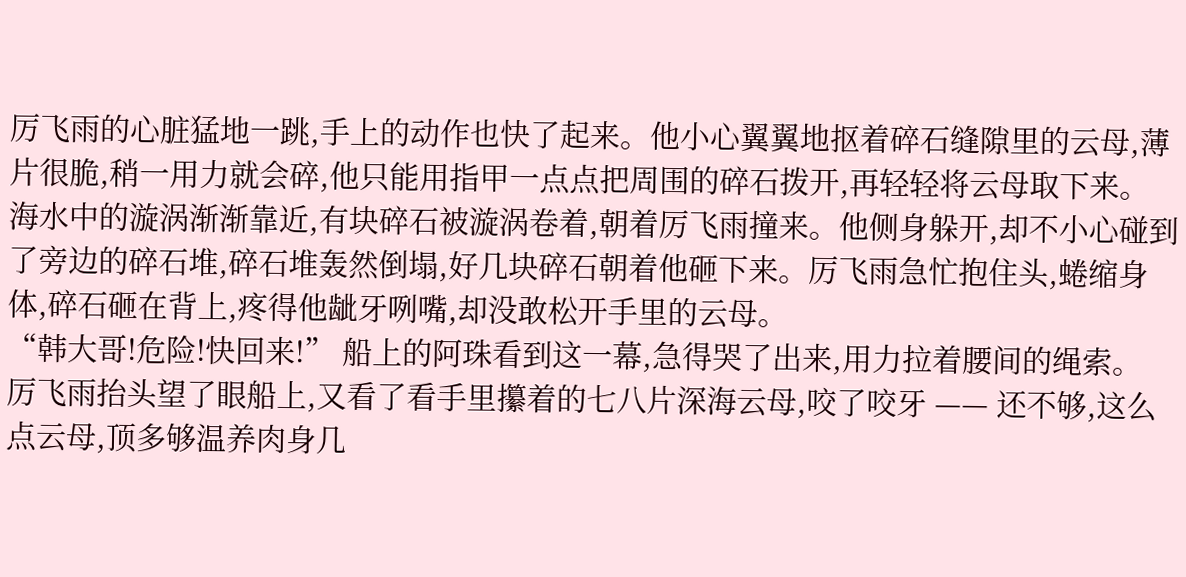厉飞雨的心脏猛地一跳,手上的动作也快了起来。他小心翼翼地抠着碎石缝隙里的云母,薄片很脆,稍一用力就会碎,他只能用指甲一点点把周围的碎石拨开,再轻轻将云母取下来。
海水中的漩涡渐渐靠近,有块碎石被漩涡卷着,朝着厉飞雨撞来。他侧身躲开,却不小心碰到了旁边的碎石堆,碎石堆轰然倒塌,好几块碎石朝着他砸下来。厉飞雨急忙抱住头,蜷缩身体,碎石砸在背上,疼得他龇牙咧嘴,却没敢松开手里的云母。
“韩大哥!危险!快回来!” 船上的阿珠看到这一幕,急得哭了出来,用力拉着腰间的绳索。
厉飞雨抬头望了眼船上,又看了看手里攥着的七八片深海云母,咬了咬牙 —— 还不够,这么点云母,顶多够温养肉身几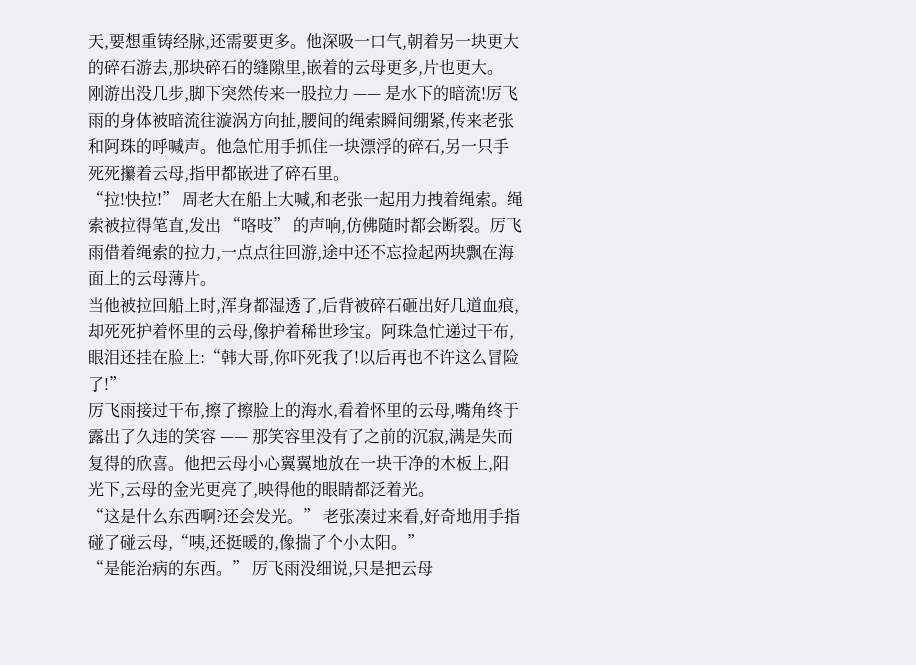天,要想重铸经脉,还需要更多。他深吸一口气,朝着另一块更大的碎石游去,那块碎石的缝隙里,嵌着的云母更多,片也更大。
刚游出没几步,脚下突然传来一股拉力 —— 是水下的暗流!厉飞雨的身体被暗流往漩涡方向扯,腰间的绳索瞬间绷紧,传来老张和阿珠的呼喊声。他急忙用手抓住一块漂浮的碎石,另一只手死死攥着云母,指甲都嵌进了碎石里。
“拉!快拉!” 周老大在船上大喊,和老张一起用力拽着绳索。绳索被拉得笔直,发出 “咯吱” 的声响,仿佛随时都会断裂。厉飞雨借着绳索的拉力,一点点往回游,途中还不忘捡起两块飘在海面上的云母薄片。
当他被拉回船上时,浑身都湿透了,后背被碎石砸出好几道血痕,却死死护着怀里的云母,像护着稀世珍宝。阿珠急忙递过干布,眼泪还挂在脸上:“韩大哥,你吓死我了!以后再也不许这么冒险了!”
厉飞雨接过干布,擦了擦脸上的海水,看着怀里的云母,嘴角终于露出了久违的笑容 —— 那笑容里没有了之前的沉寂,满是失而复得的欣喜。他把云母小心翼翼地放在一块干净的木板上,阳光下,云母的金光更亮了,映得他的眼睛都泛着光。
“这是什么东西啊?还会发光。” 老张凑过来看,好奇地用手指碰了碰云母,“咦,还挺暖的,像揣了个小太阳。”
“是能治病的东西。” 厉飞雨没细说,只是把云母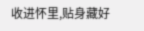收进怀里,贴身藏好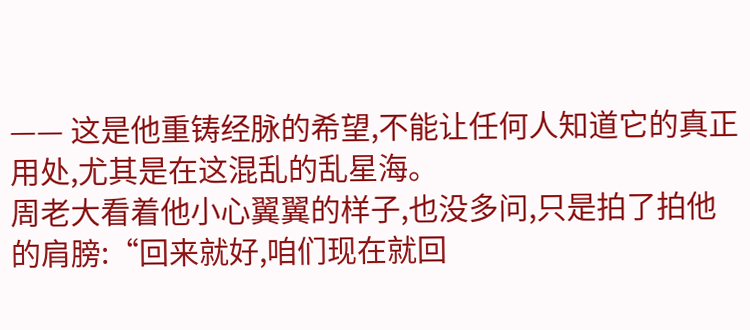—— 这是他重铸经脉的希望,不能让任何人知道它的真正用处,尤其是在这混乱的乱星海。
周老大看着他小心翼翼的样子,也没多问,只是拍了拍他的肩膀:“回来就好,咱们现在就回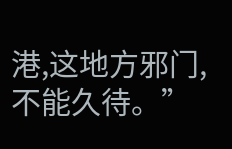港,这地方邪门,不能久待。”